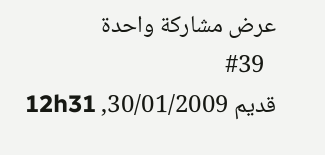عرض مشاركة واحدة
  #39
قديم 30/01/2009, 12h31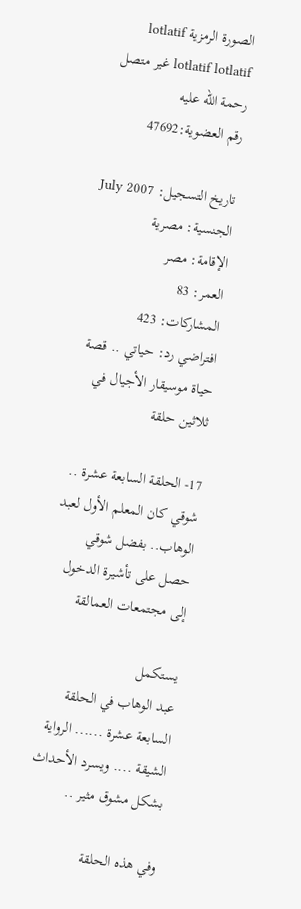الصورة الرمزية lotlatif
lotlatif lotlatif غير متصل
رحمة الله عليه
رقم العضوية:47692

تاريخ التسجيل: July 2007
الجنسية: مصرية
الإقامة: مصر
العمر: 83
المشاركات: 423
افتراضي رد: حياتي .. قصة حياة موسيقار الأجيال في ثلاثين حلقة

17- الحلقة السابعة عشرة .. شوقي كان المعلم الأول لعبد الوهاب.. بفضل شوقي حصل على تأشيرة الدخول إلى مجتمعات العمالقة

يستكمل
عبد الوهاب في الحلقة السابعة عشرة ...... الرواية الشيقة .... ويسرد الأحداث بشكل مشوق مثير ..

وفي هذه الحلقة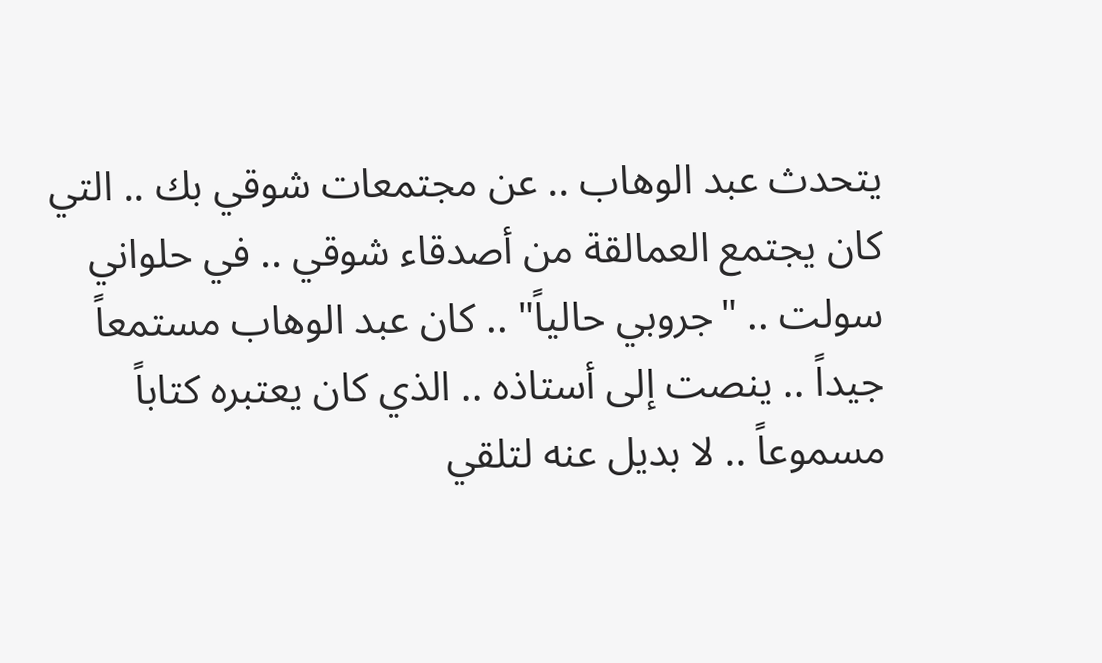يتحدث عبد الوهاب .. عن مجتمعات شوقي بك .. التي كان يجتمع العمالقة من أصدقاء شوقي .. في حلواني سولت .. "جروبي حالياً" .. كان عبد الوهاب مستمعاً جيداً .. ينصت إلى أستاذه .. الذي كان يعتبره كتاباً مسموعاً .. لا بديل عنه لتلقي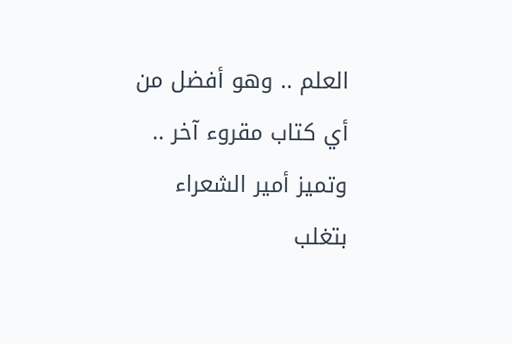العلم .. وهو أفضل من أي كتاب مقروء آخر .. وتميز أمير الشعراء بتغلب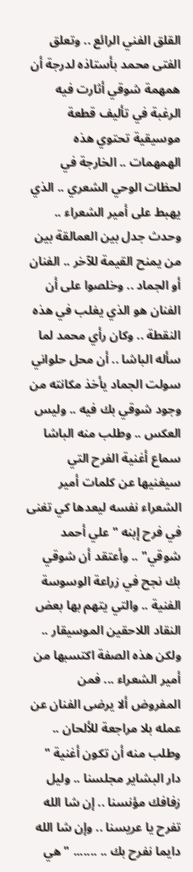القلق الفني الرائع .. وتعلق الفتى محمد بأستاذه لدرجة أن همهمة شوقي أثارت فيه الرغبة في تأليف قطعة موسيقية تحتوي هذه الهمهمات .. الخارجة في لحظات الوحي الشعري .. الذي يهبط على أمير الشعراء .. وحدث جدل بين العمالقة بين من يمنح القيمة للآخر .. الفنان أو الجماد .. وخلصوا على أن الفنان هو الذي يغلب في هذه النقطة .. وكان رأي محمد لما سأله الباشا .. أن محل حلواني سولت الجماد يأخذ مكانته من وجود شوقي بك فيه .. وليس العكس .. وطلب منه الباشا سماع أغنية الفرح التي سيغنيها عن كلمات أمير الشعراء نفسه ليعدها كي تغنى في فرح إبنه "علي أحمد شوقي" .. وأعتقد أن شوقي بك نجح في زراعة الوسوسة الفنية .. والتي يتهم بها بعض النقاد اللاحقين الموسيقار .. ولكن هذه الصفة اكتسبها من أمير الشعراء ... فمن المفروض ألا يرضى الفنان عن عمله بلا مراجعة للألحان .. وطلب منه أن تكون أغنية "
دار البشاير مجلسنا .. وليل زفافك مؤنسنا .. إن شا الله تفرح يا عريسنا .. وإن شا الله دايما نفرح بك .. ....... " هي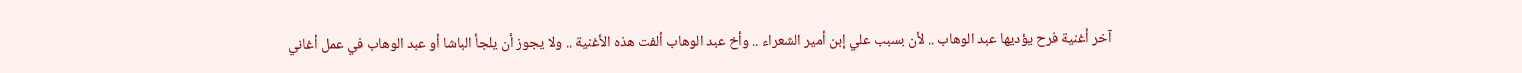آخر أغنية فرح يؤديها عبد الوهاب .. لأن بسبب علي إبن أمير الشعراء .. وأخ عبد الوهاب ألفت هذه الأغنية .. ولا يجوز أن يلجأ الباشا أو عبد الوهاب في عمل أغاني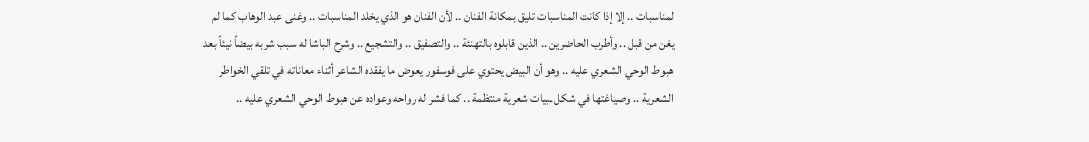لمناسبات .. إلا إذا كانت المناسبات تليق بمكانة الفنان .. لأن الفنان هو الذي يخلد المناسبات .. وغنى عبد الوهاب كما لم يغن من قبل .. وأطرب الحاضرين .. الذين قابلوه بالتهنئة .. والتصفيق .. والتشجيع .. وشرح الباشا له سبب شربه بيضاً نيئاً بعد هبوط الوحي الشعري عليه .. وهو أن البيض يحتوي على فوسفور يعوض ما يفقده الشاعر أثناء معاناته في تلقي الخواطر الشعرية .. وصياغتها في شكل ـبيات شعرية منتظمة .. كما فشر له رواحه وعواده عن هبوط الوحي الشعري عليه ..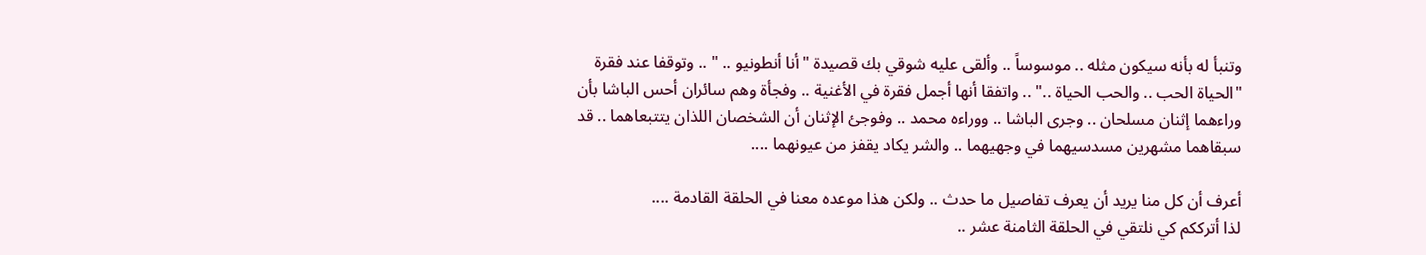وتنبأ له بأنه سيكون مثله .. موسوساً .. وألقى عليه شوقي بك قصيدة "أنا أنطونيو .. " .. وتوقفا عند فقرة "الحياة الحب .. والحب الحياة .." .. واتفقا أنها أجمل فقرة في الأغنية .. وفجأة وهم سائران أحس الباشا بأن وراءهما إثنان مسلحان .. وجرى الباشا .. ووراءه محمد .. وفوجئ الإثنان أن الشخصان اللذان يتتبعاهما .. قد سبقاهما مشهرين مسدسيهما في وجهيهما .. والشر يكاد يقفز من عيونهما ....

أعرف أن كل منا يريد أن يعرف تفاصيل ما حدث .. ولكن هذا موعده معنا في الحلقة القادمة ....
لذا أترككم كي نلتقي في الحلقة الثامنة عشر ..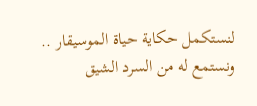لنستكمل حكاية حياة الموسيقار .. ونستمع له من السرد الشيق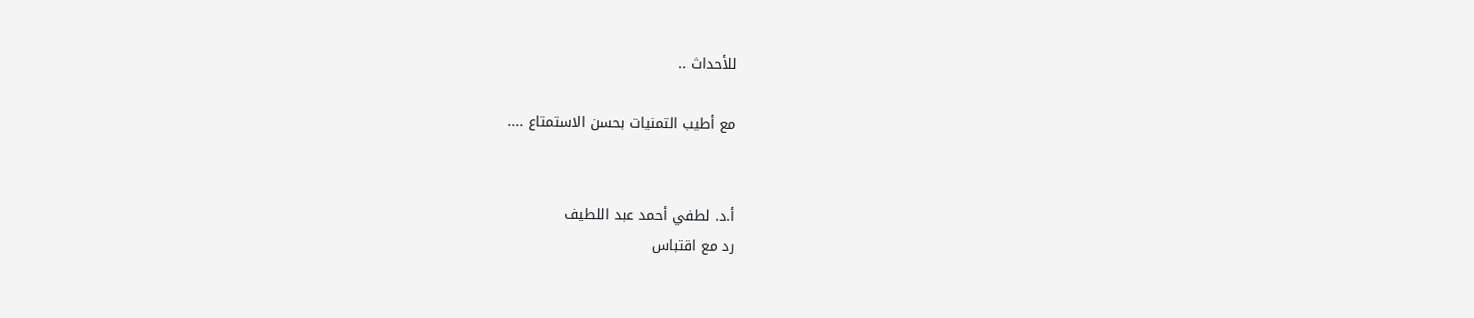للأحداث ..

مع أطيب التمنيات بحسن الاستمتاع ....


أ‌.د. لطفي أحمد عبد اللطيف
رد مع اقتباس